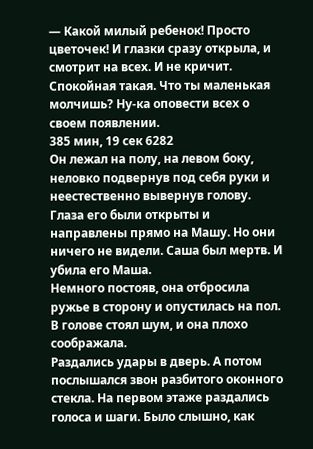— Какой милый ребенок! Просто цветочек! И глазки сразу открыла, и смотрит на всех. И не кричит. Спокойная такая. Что ты маленькая молчишь? Ну-ка оповести всех о своем появлении.
385 мин, 19 сек 6282
Он лежал на полу, на левом боку, неловко подвернув под себя руки и неестественно вывернув голову. Глаза его были открыты и направлены прямо на Машу. Но они ничего не видели. Саша был мертв. И убила его Маша.
Немного постояв, она отбросила ружье в сторону и опустилась на пол. В голове стоял шум, и она плохо соображала.
Раздались удары в дверь. А потом послышался звон разбитого оконного стекла. На первом этаже раздались голоса и шаги. Было слышно, как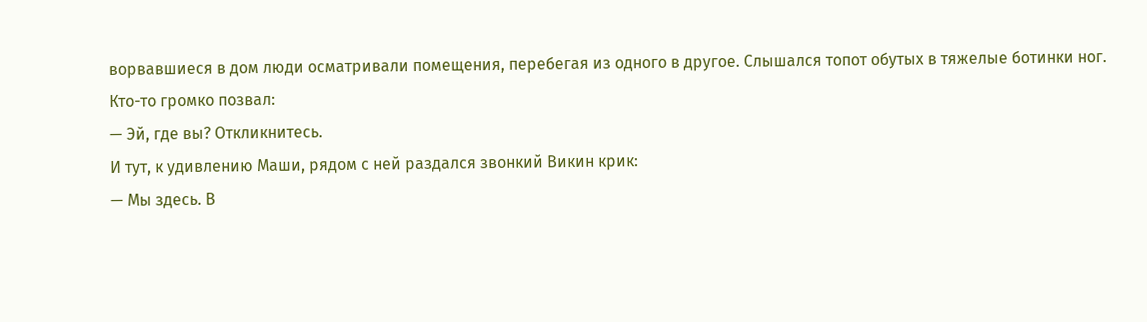ворвавшиеся в дом люди осматривали помещения, перебегая из одного в другое. Слышался топот обутых в тяжелые ботинки ног.
Кто-то громко позвал:
— Эй, где вы? Откликнитесь.
И тут, к удивлению Маши, рядом с ней раздался звонкий Викин крик:
— Мы здесь. В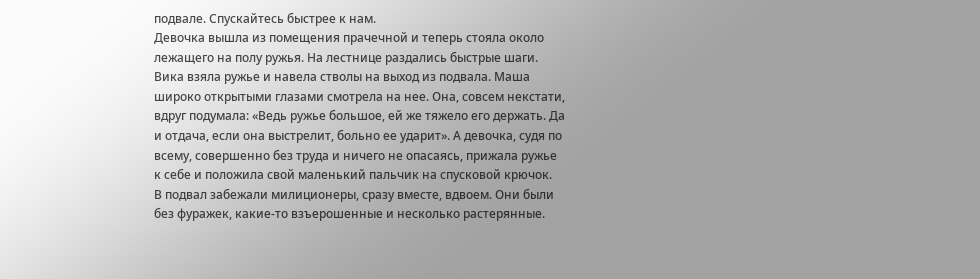подвале. Спускайтесь быстрее к нам.
Девочка вышла из помещения прачечной и теперь стояла около лежащего на полу ружья. На лестнице раздались быстрые шаги. Вика взяла ружье и навела стволы на выход из подвала. Маша широко открытыми глазами смотрела на нее. Она, совсем некстати, вдруг подумала: «Ведь ружье большое, ей же тяжело его держать. Да и отдача, если она выстрелит, больно ее ударит». А девочка, судя по всему, совершенно без труда и ничего не опасаясь, прижала ружье к себе и положила свой маленький пальчик на спусковой крючок.
В подвал забежали милиционеры, сразу вместе, вдвоем. Они были без фуражек, какие-то взъерошенные и несколько растерянные.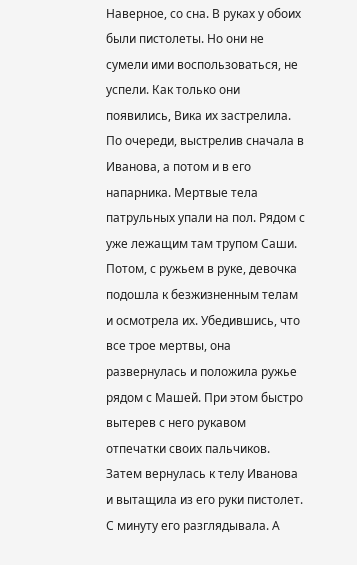Наверное, со сна. В руках у обоих были пистолеты. Но они не сумели ими воспользоваться, не успели. Как только они появились, Вика их застрелила. По очереди, выстрелив сначала в Иванова, а потом и в его напарника. Мертвые тела патрульных упали на пол. Рядом с уже лежащим там трупом Саши.
Потом, с ружьем в руке, девочка подошла к безжизненным телам и осмотрела их. Убедившись, что все трое мертвы, она развернулась и положила ружье рядом с Машей. При этом быстро вытерев с него рукавом отпечатки своих пальчиков. Затем вернулась к телу Иванова и вытащила из его руки пистолет. С минуту его разглядывала. А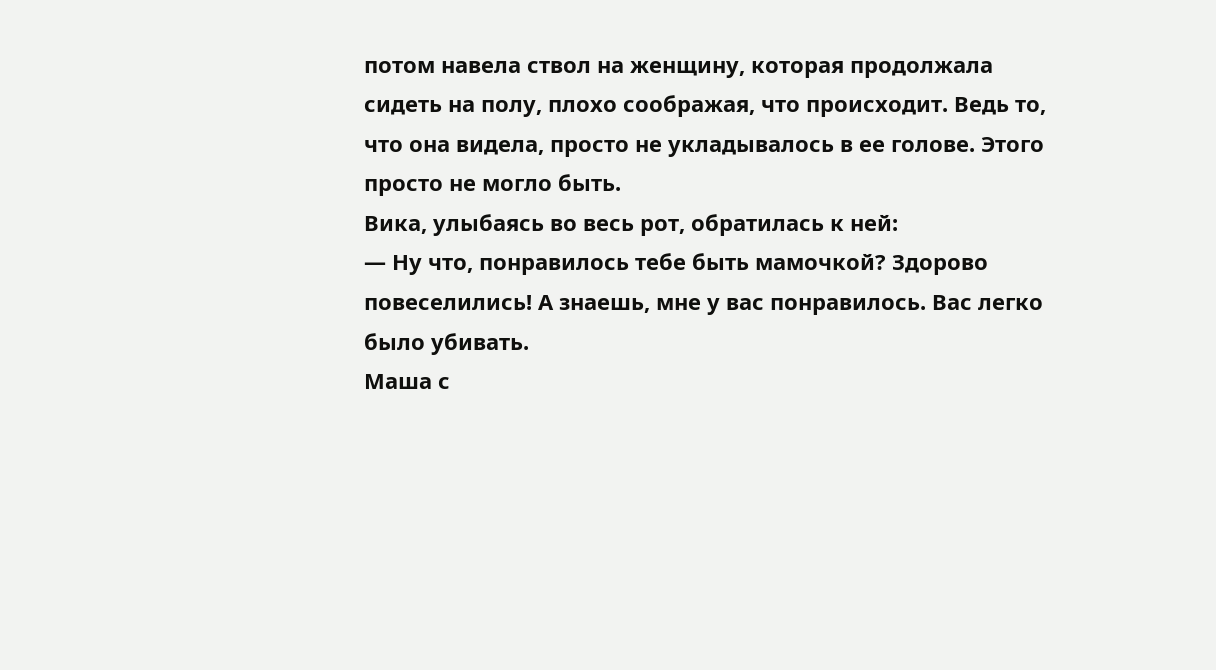потом навела ствол на женщину, которая продолжала сидеть на полу, плохо соображая, что происходит. Ведь то, что она видела, просто не укладывалось в ее голове. Этого просто не могло быть.
Вика, улыбаясь во весь рот, обратилась к ней:
— Ну что, понравилось тебе быть мамочкой? Здорово повеселились! А знаешь, мне у вас понравилось. Вас легко было убивать.
Маша с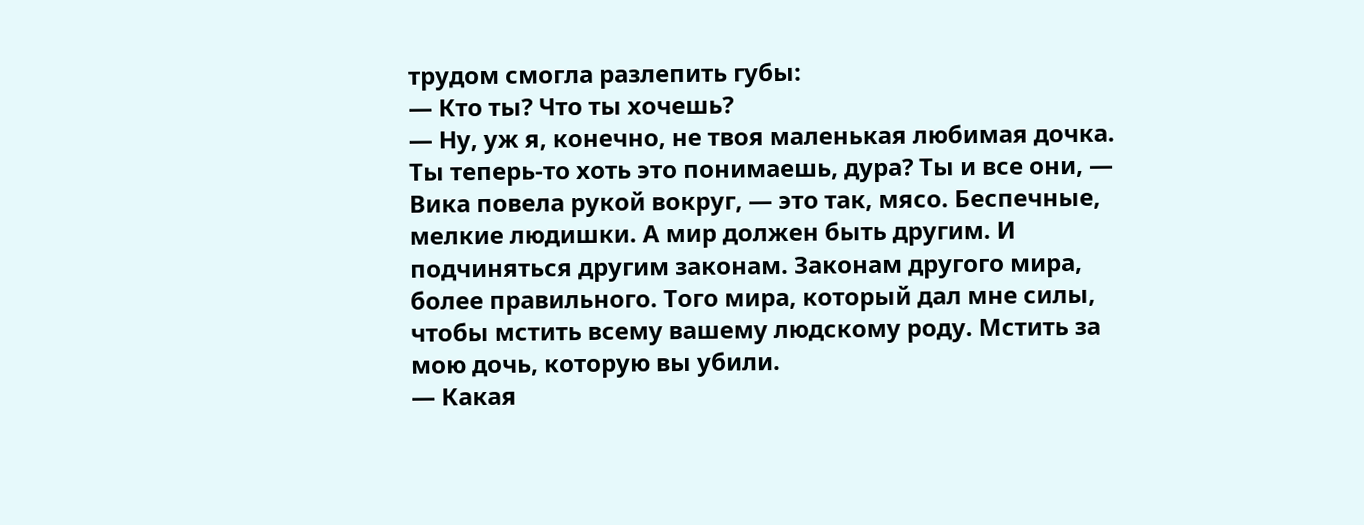трудом смогла разлепить губы:
— Кто ты? Что ты хочешь?
— Ну, уж я, конечно, не твоя маленькая любимая дочка. Ты теперь-то хоть это понимаешь, дура? Ты и все они, — Вика повела рукой вокруг, — это так, мясо. Беспечные, мелкие людишки. А мир должен быть другим. И подчиняться другим законам. Законам другого мира, более правильного. Того мира, который дал мне силы, чтобы мстить всему вашему людскому роду. Мстить за мою дочь, которую вы убили.
— Какая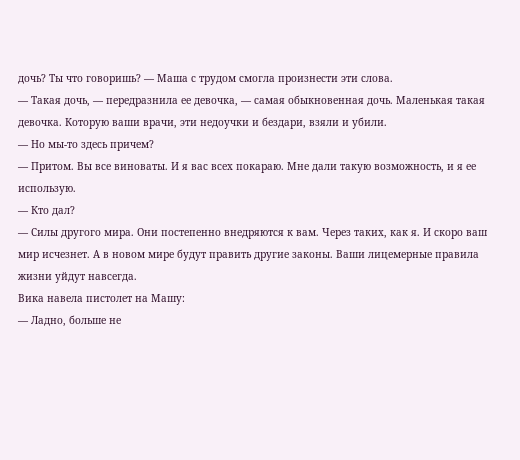дочь? Ты что говоришь? — Маша с трудом смогла произнести эти слова.
— Такая дочь, — передразнила ее девочка, — самая обыкновенная дочь. Маленькая такая девочка. Которую ваши врачи, эти недоучки и бездари, взяли и убили.
— Но мы-то здесь причем?
— Притом. Вы все виноваты. И я вас всех покараю. Мне дали такую возможность, и я ее использую.
— Кто дал?
— Силы другого мира. Они постепенно внедряются к вам. Через таких, как я. И скоро ваш мир исчезнет. А в новом мире будут править другие законы. Ваши лицемерные правила жизни уйдут навсегда.
Вика навела пистолет на Машу:
— Ладно, больше не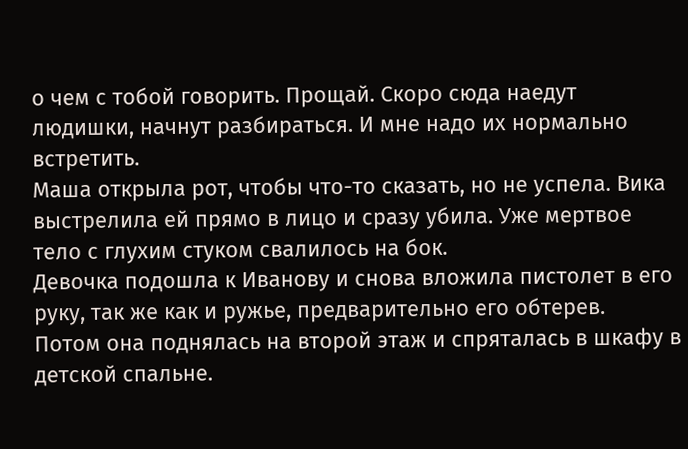о чем с тобой говорить. Прощай. Скоро сюда наедут людишки, начнут разбираться. И мне надо их нормально встретить.
Маша открыла рот, чтобы что-то сказать, но не успела. Вика выстрелила ей прямо в лицо и сразу убила. Уже мертвое тело с глухим стуком свалилось на бок.
Девочка подошла к Иванову и снова вложила пистолет в его руку, так же как и ружье, предварительно его обтерев.
Потом она поднялась на второй этаж и спряталась в шкафу в детской спальне.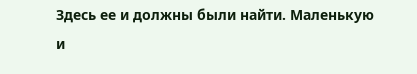Здесь ее и должны были найти. Маленькую и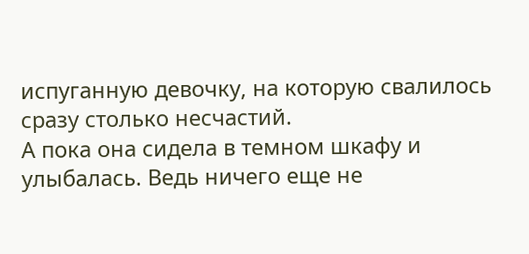испуганную девочку, на которую свалилось сразу столько несчастий.
А пока она сидела в темном шкафу и улыбалась. Ведь ничего еще не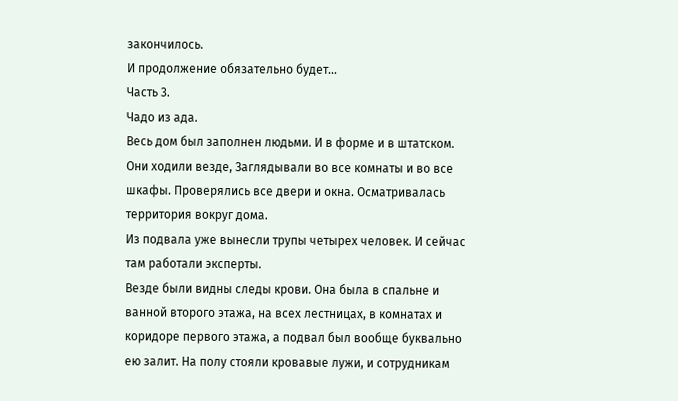закончилось.
И продолжение обязательно будет…
Часть 3.
Чадо из ада.
Весь дом был заполнен людьми. И в форме и в штатском. Они ходили везде, Заглядывали во все комнаты и во все шкафы. Проверялись все двери и окна. Осматривалась территория вокруг дома.
Из подвала уже вынесли трупы четырех человек. И сейчас там работали эксперты.
Везде были видны следы крови. Она была в спальне и ванной второго этажа, на всех лестницах, в комнатах и коридоре первого этажа, а подвал был вообще буквально ею залит. На полу стояли кровавые лужи, и сотрудникам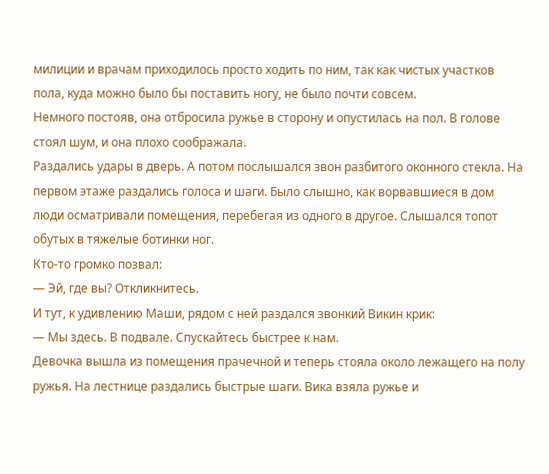милиции и врачам приходилось просто ходить по ним, так как чистых участков пола, куда можно было бы поставить ногу, не было почти совсем.
Немного постояв, она отбросила ружье в сторону и опустилась на пол. В голове стоял шум, и она плохо соображала.
Раздались удары в дверь. А потом послышался звон разбитого оконного стекла. На первом этаже раздались голоса и шаги. Было слышно, как ворвавшиеся в дом люди осматривали помещения, перебегая из одного в другое. Слышался топот обутых в тяжелые ботинки ног.
Кто-то громко позвал:
— Эй, где вы? Откликнитесь.
И тут, к удивлению Маши, рядом с ней раздался звонкий Викин крик:
— Мы здесь. В подвале. Спускайтесь быстрее к нам.
Девочка вышла из помещения прачечной и теперь стояла около лежащего на полу ружья. На лестнице раздались быстрые шаги. Вика взяла ружье и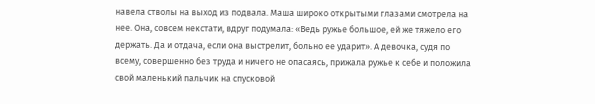навела стволы на выход из подвала. Маша широко открытыми глазами смотрела на нее. Она, совсем некстати, вдруг подумала: «Ведь ружье большое, ей же тяжело его держать. Да и отдача, если она выстрелит, больно ее ударит». А девочка, судя по всему, совершенно без труда и ничего не опасаясь, прижала ружье к себе и положила свой маленький пальчик на спусковой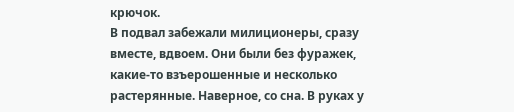крючок.
В подвал забежали милиционеры, сразу вместе, вдвоем. Они были без фуражек, какие-то взъерошенные и несколько растерянные. Наверное, со сна. В руках у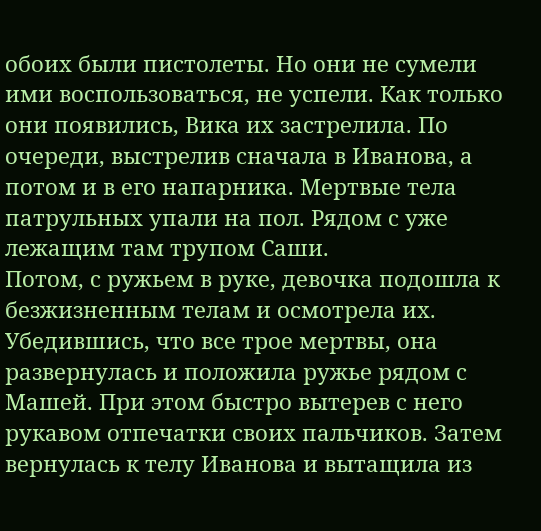обоих были пистолеты. Но они не сумели ими воспользоваться, не успели. Как только они появились, Вика их застрелила. По очереди, выстрелив сначала в Иванова, а потом и в его напарника. Мертвые тела патрульных упали на пол. Рядом с уже лежащим там трупом Саши.
Потом, с ружьем в руке, девочка подошла к безжизненным телам и осмотрела их. Убедившись, что все трое мертвы, она развернулась и положила ружье рядом с Машей. При этом быстро вытерев с него рукавом отпечатки своих пальчиков. Затем вернулась к телу Иванова и вытащила из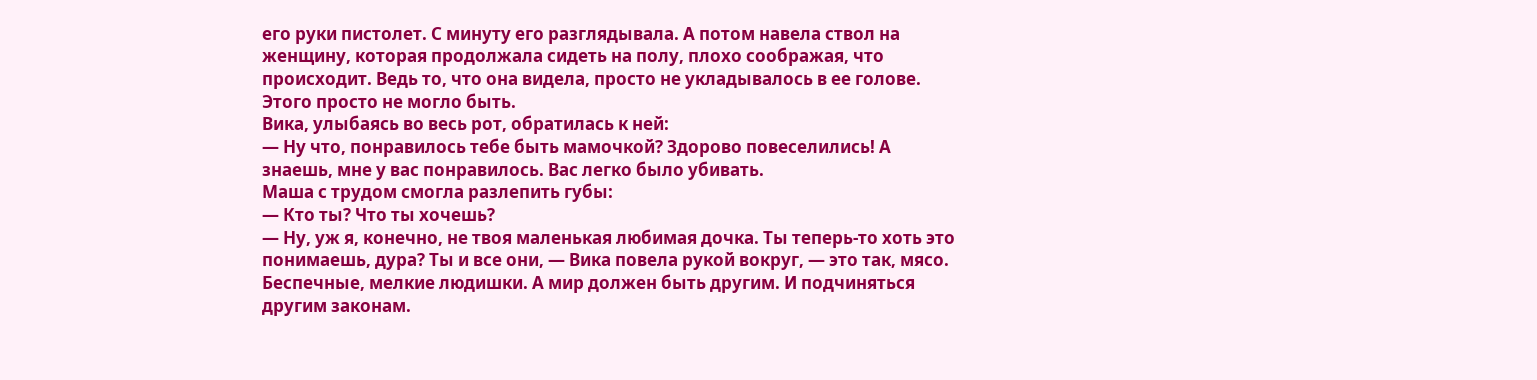его руки пистолет. С минуту его разглядывала. А потом навела ствол на женщину, которая продолжала сидеть на полу, плохо соображая, что происходит. Ведь то, что она видела, просто не укладывалось в ее голове. Этого просто не могло быть.
Вика, улыбаясь во весь рот, обратилась к ней:
— Ну что, понравилось тебе быть мамочкой? Здорово повеселились! А знаешь, мне у вас понравилось. Вас легко было убивать.
Маша с трудом смогла разлепить губы:
— Кто ты? Что ты хочешь?
— Ну, уж я, конечно, не твоя маленькая любимая дочка. Ты теперь-то хоть это понимаешь, дура? Ты и все они, — Вика повела рукой вокруг, — это так, мясо. Беспечные, мелкие людишки. А мир должен быть другим. И подчиняться другим законам.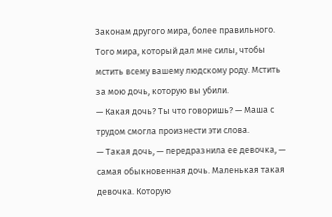Законам другого мира, более правильного. Того мира, который дал мне силы, чтобы мстить всему вашему людскому роду. Мстить за мою дочь, которую вы убили.
— Какая дочь? Ты что говоришь? — Маша с трудом смогла произнести эти слова.
— Такая дочь, — передразнила ее девочка, — самая обыкновенная дочь. Маленькая такая девочка. Которую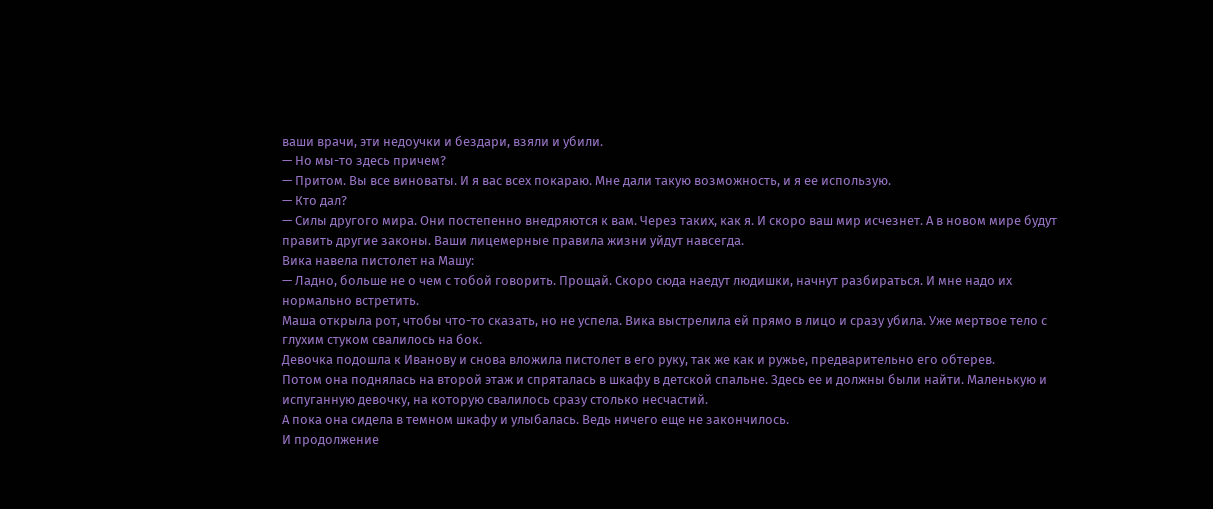ваши врачи, эти недоучки и бездари, взяли и убили.
— Но мы-то здесь причем?
— Притом. Вы все виноваты. И я вас всех покараю. Мне дали такую возможность, и я ее использую.
— Кто дал?
— Силы другого мира. Они постепенно внедряются к вам. Через таких, как я. И скоро ваш мир исчезнет. А в новом мире будут править другие законы. Ваши лицемерные правила жизни уйдут навсегда.
Вика навела пистолет на Машу:
— Ладно, больше не о чем с тобой говорить. Прощай. Скоро сюда наедут людишки, начнут разбираться. И мне надо их нормально встретить.
Маша открыла рот, чтобы что-то сказать, но не успела. Вика выстрелила ей прямо в лицо и сразу убила. Уже мертвое тело с глухим стуком свалилось на бок.
Девочка подошла к Иванову и снова вложила пистолет в его руку, так же как и ружье, предварительно его обтерев.
Потом она поднялась на второй этаж и спряталась в шкафу в детской спальне. Здесь ее и должны были найти. Маленькую и испуганную девочку, на которую свалилось сразу столько несчастий.
А пока она сидела в темном шкафу и улыбалась. Ведь ничего еще не закончилось.
И продолжение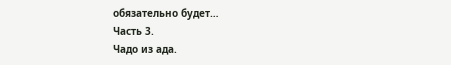обязательно будет…
Часть 3.
Чадо из ада.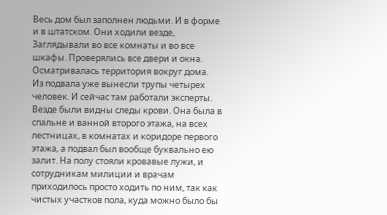Весь дом был заполнен людьми. И в форме и в штатском. Они ходили везде, Заглядывали во все комнаты и во все шкафы. Проверялись все двери и окна. Осматривалась территория вокруг дома.
Из подвала уже вынесли трупы четырех человек. И сейчас там работали эксперты.
Везде были видны следы крови. Она была в спальне и ванной второго этажа, на всех лестницах, в комнатах и коридоре первого этажа, а подвал был вообще буквально ею залит. На полу стояли кровавые лужи, и сотрудникам милиции и врачам приходилось просто ходить по ним, так как чистых участков пола, куда можно было бы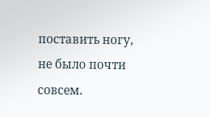поставить ногу, не было почти совсем.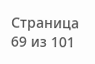Страница 69 из 101